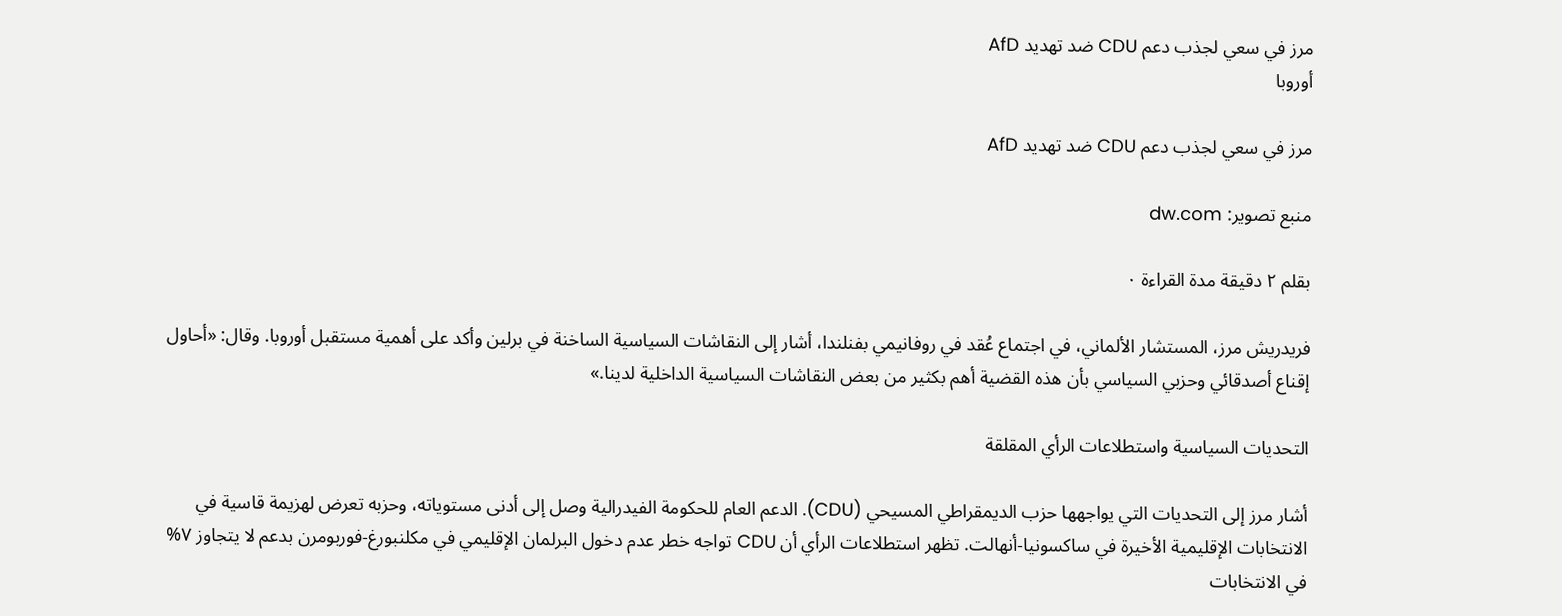مرز في سعي لجذب دعم CDU ضد تهديد AfD
أوروبا

مرز في سعي لجذب دعم CDU ضد تهديد AfD

منبع تصویر: dw.com

بقلم ٢ دقيقة مدة القراءة ٠

فريدريش مرز، المستشار الألماني، في اجتماع عُقد في روفانيمي بفنلندا، أشار إلى النقاشات السياسية الساخنة في برلين وأكد على أهمية مستقبل أوروبا. وقال: «أحاول إقناع أصدقائي وحزبي السياسي بأن هذه القضية أهم بكثير من بعض النقاشات السياسية الداخلية لدينا.»

التحديات السياسية واستطلاعات الرأي المقلقة

أشار مرز إلى التحديات التي يواجهها حزب الديمقراطي المسيحي (CDU). الدعم العام للحكومة الفيدرالية وصل إلى أدنى مستوياته، وحزبه تعرض لهزيمة قاسية في الانتخابات الإقليمية الأخيرة في ساكسونيا-أنهالت. تظهر استطلاعات الرأي أن CDU تواجه خطر عدم دخول البرلمان الإقليمي في مكلنبورغ-فوربومرن بدعم لا يتجاوز ٧% في الانتخابات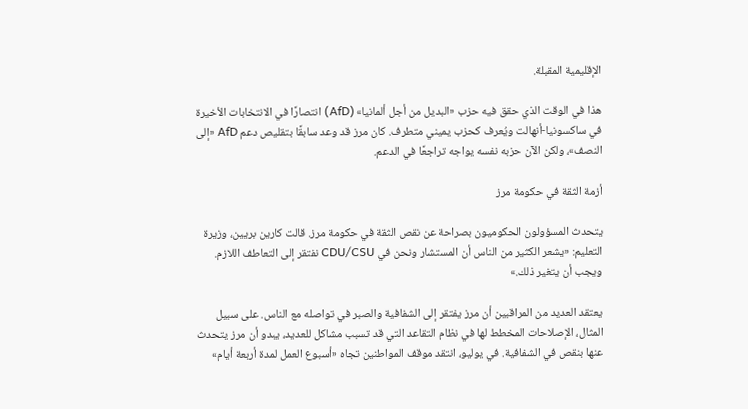الإقليمية المقبلة.

هذا في الوقت الذي حقق فيه حزب «البديل من أجل ألمانيا» (AfD) انتصارًا في الانتخابات الأخيرة في ساكسونيا-أنهالت ويُعرف كحزب يميني متطرف. كان مرز قد وعد سابقًا بتقليص دعم AfD «إلى النصف»، ولكن الآن حزبه نفسه يواجه تراجعًا في الدعم.

أزمة الثقة في حكومة مرز

يتحدث المسؤولون الحكوميون بصراحة عن نقص الثقة في حكومة مرز. قالت كارين بريين، وزيرة التعليم: «يشعر الكثير من الناس أن المستشار ونحن في CDU/CSU نفتقر إلى التعاطف اللازم. ويجب أن يتغير ذلك.»

يعتقد العديد من المراقبين أن مرز يفتقر إلى الشفافية والصبر في تواصله مع الناس. على سبيل المثال، الإصلاحات المخطط لها في نظام التقاعد التي قد تسبب مشاكل للعديد، يبدو أن مرز يتحدث عنها بنقص في الشفافية. في يوليو، انتقد موقف المواطنين تجاه «أسبوع العمل لمدة أربعة أيام»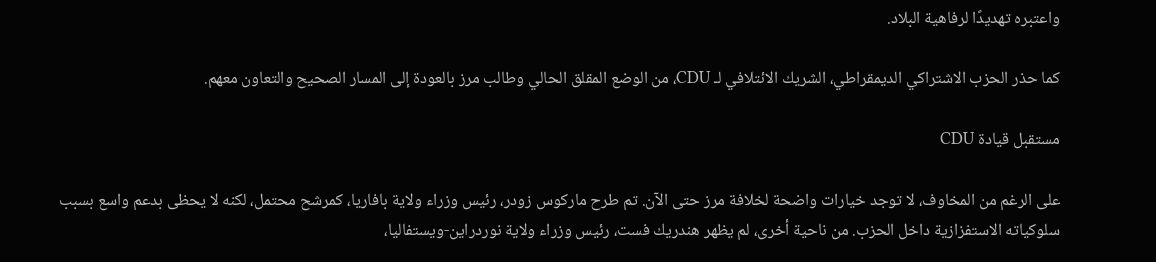واعتبره تهديدًا لرفاهية البلاد.

كما حذر الحزب الاشتراكي الديمقراطي، الشريك الائتلافي لـ CDU، من الوضع المقلق الحالي وطالب مرز بالعودة إلى المسار الصحيح والتعاون معهم.

مستقبل قيادة CDU

على الرغم من المخاوف، لا توجد خيارات واضحة لخلافة مرز حتى الآن. تم طرح ماركوس زودر، رئيس وزراء ولاية بافاريا، كمرشح محتمل، لكنه لا يحظى بدعم واسع بسبب سلوكياته الاستفزازية داخل الحزب. من ناحية أخرى، لم يظهر هندريك فست، رئيس وزراء ولاية نوردراين-ويستفاليا،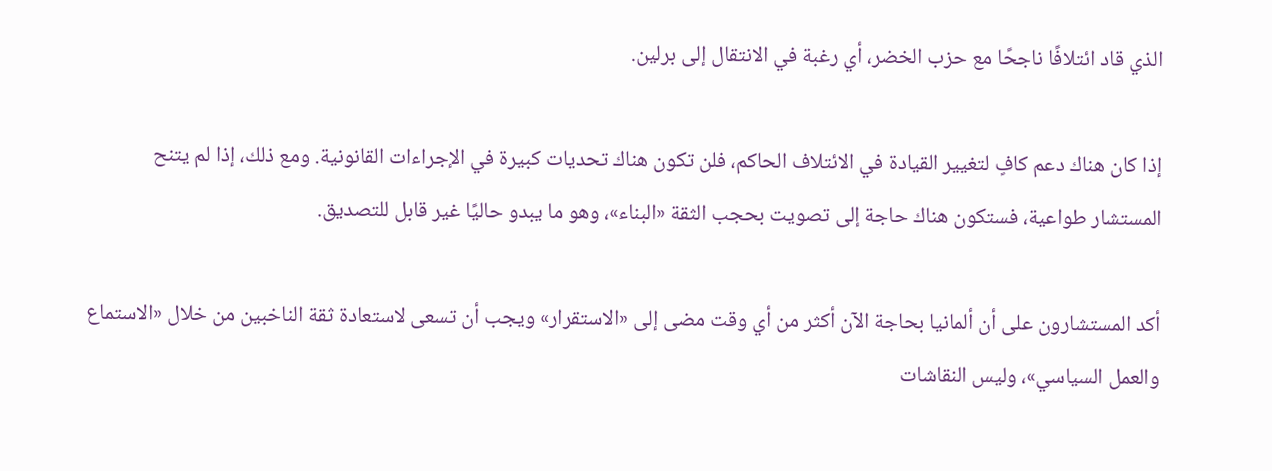الذي قاد ائتلافًا ناجحًا مع حزب الخضر، أي رغبة في الانتقال إلى برلين.

إذا كان هناك دعم كافٍ لتغيير القيادة في الائتلاف الحاكم، فلن تكون هناك تحديات كبيرة في الإجراءات القانونية. ومع ذلك، إذا لم يتنح المستشار طواعية، فستكون هناك حاجة إلى تصويت بحجب الثقة «البناء»، وهو ما يبدو حاليًا غير قابل للتصديق.

أكد المستشارون على أن ألمانيا بحاجة الآن أكثر من أي وقت مضى إلى «الاستقرار» ويجب أن تسعى لاستعادة ثقة الناخبين من خلال «الاستماع والعمل السياسي»، وليس النقاشات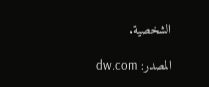الشخصية.

المصدر: dw.com